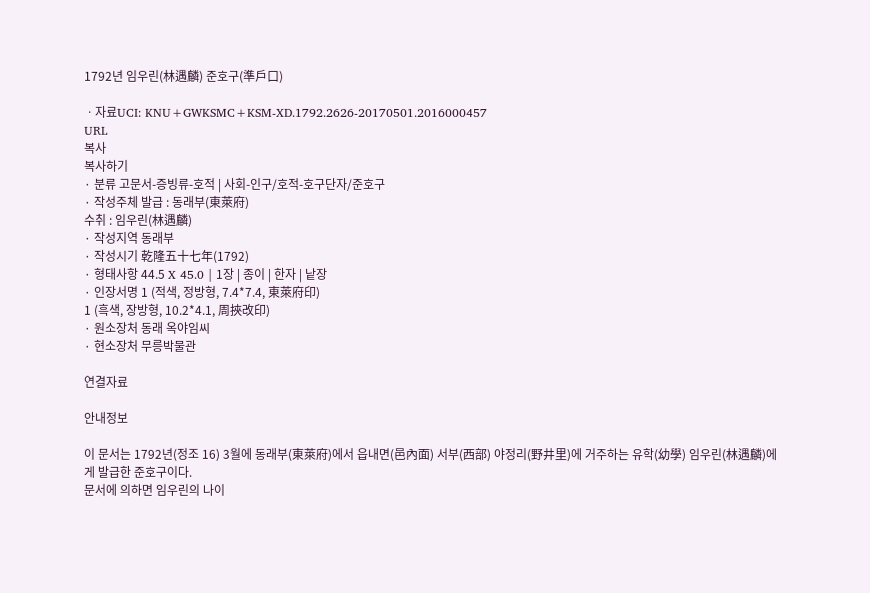1792년 임우린(林遇麟) 준호구(準戶口)

ㆍ자료UCI: KNU+GWKSMC+KSM-XD.1792.2626-20170501.2016000457
URL
복사
복사하기
· 분류 고문서-증빙류-호적 | 사회-인구/호적-호구단자/준호구
· 작성주체 발급 : 동래부(東萊府)
수취 : 임우린(林遇麟)
· 작성지역 동래부
· 작성시기 乾隆五十七年(1792)
· 형태사항 44.5 X 45.0 | 1장 | 종이 | 한자 | 낱장
· 인장서명 1 (적색, 정방형, 7.4*7.4, 東萊府印)
1 (흑색, 장방형, 10.2*4.1, 周挾改印)
· 원소장처 동래 옥야임씨
· 현소장처 무릉박물관

연결자료

안내정보

이 문서는 1792년(정조 16) 3월에 동래부(東萊府)에서 읍내면(邑內面) 서부(西部) 야정리(野井里)에 거주하는 유학(幼學) 임우린(林遇麟)에게 발급한 준호구이다.
문서에 의하면 임우린의 나이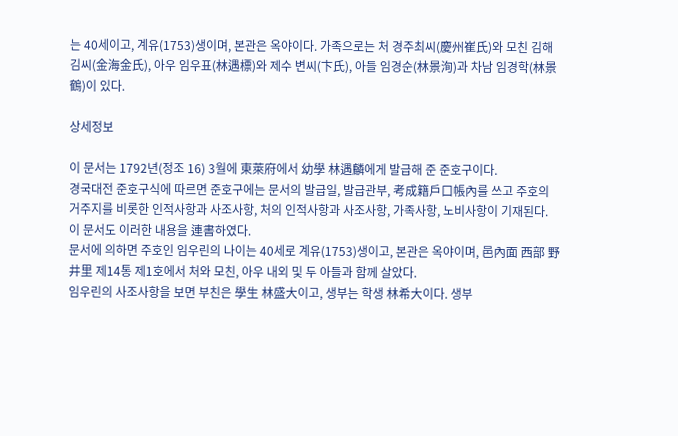는 40세이고, 계유(1753)생이며, 본관은 옥야이다. 가족으로는 처 경주최씨(慶州崔氏)와 모친 김해김씨(金海金氏), 아우 임우표(林遇標)와 제수 변씨(卞氏), 아들 임경순(林景洵)과 차남 임경학(林景鶴)이 있다.

상세정보

이 문서는 1792년(정조 16) 3월에 東萊府에서 幼學 林遇麟에게 발급해 준 준호구이다.
경국대전 준호구식에 따르면 준호구에는 문서의 발급일, 발급관부, 考成籍戶口帳內를 쓰고 주호의 거주지를 비롯한 인적사항과 사조사항, 처의 인적사항과 사조사항, 가족사항, 노비사항이 기재된다. 이 문서도 이러한 내용을 連書하였다.
문서에 의하면 주호인 임우린의 나이는 40세로 계유(1753)생이고, 본관은 옥야이며, 邑內面 西部 野井里 제14통 제1호에서 처와 모친, 아우 내외 및 두 아들과 함께 살았다.
임우린의 사조사항을 보면 부친은 學生 林盛大이고, 생부는 학생 林希大이다. 생부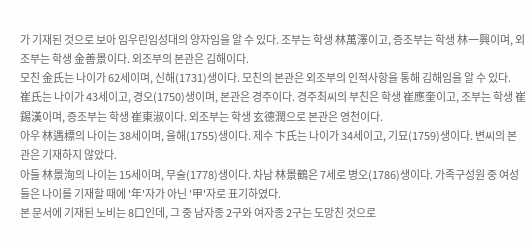가 기재된 것으로 보아 임우린임성대의 양자임을 알 수 있다. 조부는 학생 林萬澤이고, 증조부는 학생 林一興이며, 외조부는 학생 金善景이다. 외조부의 본관은 김해이다.
모친 金氏는 나이가 62세이며, 신해(1731)생이다. 모친의 본관은 외조부의 인적사항을 통해 김해임을 알 수 있다.
崔氏는 나이가 43세이고, 경오(1750)생이며, 본관은 경주이다. 경주최씨의 부친은 학생 崔應奎이고, 조부는 학생 崔錫漢이며, 증조부는 학생 崔東淑이다. 외조부는 학생 玄德潤으로 본관은 영천이다.
아우 林遇標의 나이는 38세이며, 을해(1755)생이다. 제수 卞氏는 나이가 34세이고, 기묘(1759)생이다. 변씨의 본관은 기재하지 않았다.
아들 林景洵의 나이는 15세이며, 무술(1778)생이다. 차남 林景鶴은 7세로 병오(1786)생이다. 가족구성원 중 여성들은 나이를 기재할 때에 '年'자가 아닌 '甲'자로 표기하였다.
본 문서에 기재된 노비는 8口인데, 그 중 남자종 2구와 여자종 2구는 도망친 것으로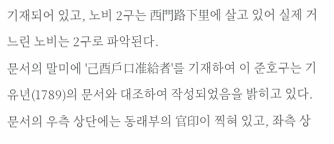기재되어 있고, 노비 2구는 西門路下里에 살고 있어 실제 거느린 노비는 2구로 파악된다.
문서의 말미에 '己酉戶口准給者'를 기재하여 이 준호구는 기유년(1789)의 문서와 대조하여 작성되었음을 밝히고 있다.
문서의 우측 상단에는 동래부의 官印이 찍혀 있고, 좌측 상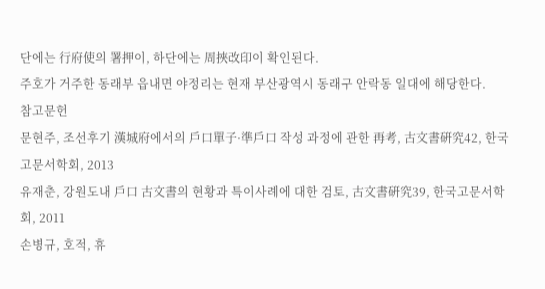단에는 行府使의 署押이, 하단에는 周挾改印이 확인된다.
주호가 거주한 동래부 읍내면 야정리는 현재 부산광역시 동래구 안락동 일대에 해당한다.
참고문헌
문현주, 조선후기 漢城府에서의 戶口單子·準戶口 작성 과정에 관한 再考, 古文書硏究42, 한국고문서학회, 2013
유재춘, 강원도내 戶口 古文書의 현황과 특이사례에 대한 검토, 古文書硏究39, 한국고문서학회, 2011
손병규, 호적, 휴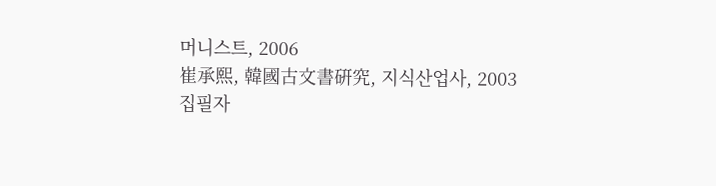머니스트, 2006
崔承熙, 韓國古文書硏究, 지식산업사, 2003
집필자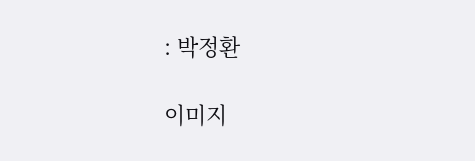: 박정환

이미지